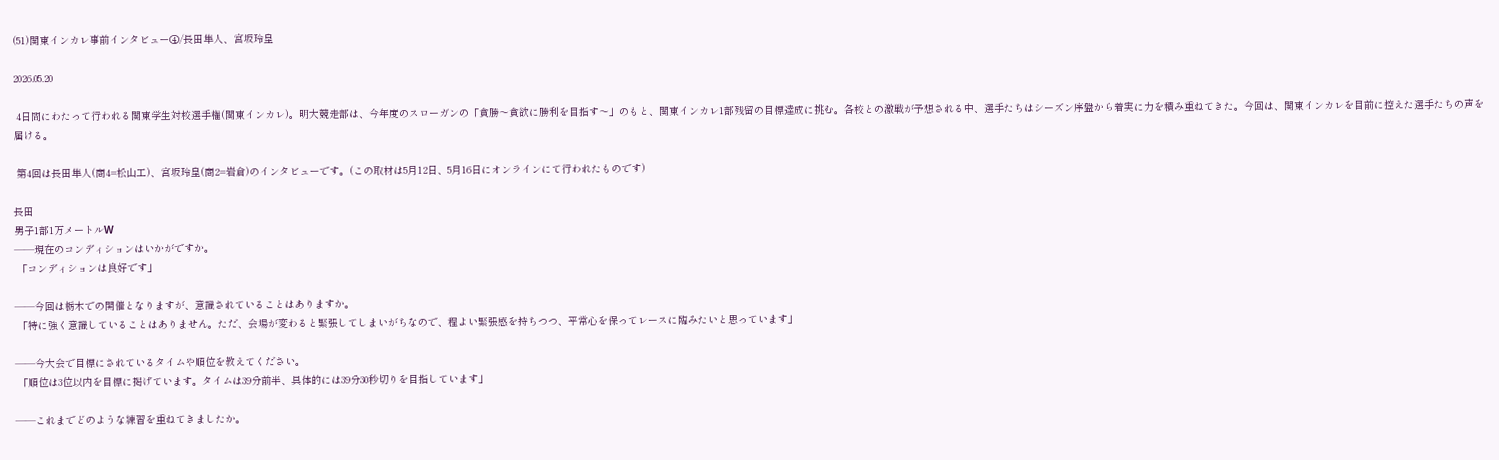(51)関東インカレ事前インタビュー④/長田隼人、宮坂玲皇

2026.05.20

 4日間にわたって行われる関東学生対校選手権(関東インカレ)。明大競走部は、今年度のスローガンの「貪勝〜貪欲に勝利を目指す〜」のもと、関東インカレ1部残留の目標達成に挑む。各校との激戦が予想される中、選手たちはシーズン序盤から着実に力を積み重ねてきた。今回は、関東インカレを目前に控えた選手たちの声を届ける。

 第4回は長田隼人(商4=松山工)、宮坂玲皇(商2=岩倉)のインタビューです。(この取材は5月12日、5月16日にオンラインにて行われたものです)

長田
男子1部1万メートルW
――現在のコンディションはいかがですか。
 「コンディションは良好です」

――今回は栃木での開催となりますが、意識されていることはありますか。
 「特に強く意識していることはありません。ただ、会場が変わると緊張してしまいがちなので、程よい緊張感を持ちつつ、平常心を保ってレースに臨みたいと思っています」

――今大会で目標にされているタイムや順位を教えてください。
 「順位は3位以内を目標に掲げています。タイムは39分前半、具体的には39分30秒切りを目指しています」

――これまでどのような練習を重ねてきましたか。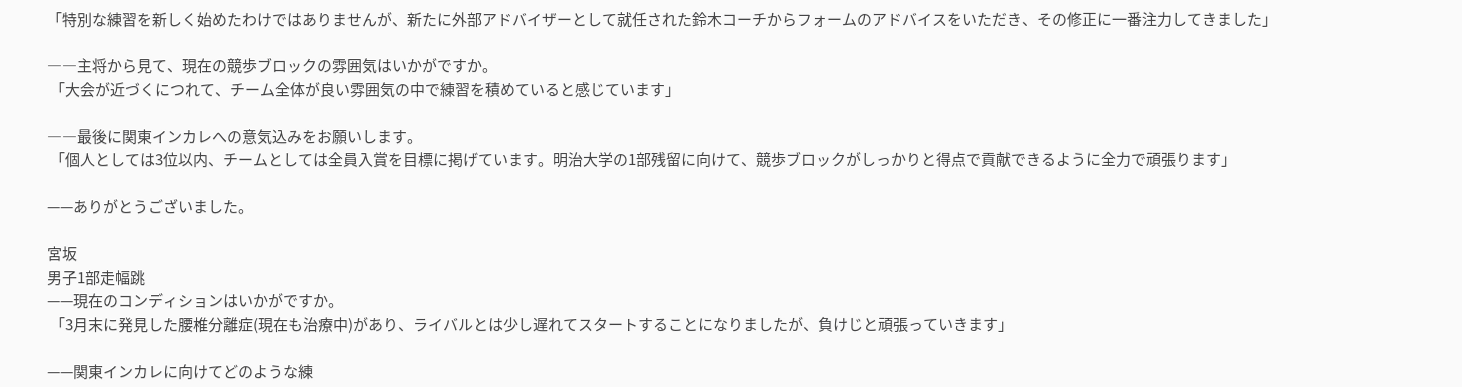「特別な練習を新しく始めたわけではありませんが、新たに外部アドバイザーとして就任された鈴木コーチからフォームのアドバイスをいただき、その修正に一番注力してきました」

――主将から見て、現在の競歩ブロックの雰囲気はいかがですか。
 「大会が近づくにつれて、チーム全体が良い雰囲気の中で練習を積めていると感じています」

――最後に関東インカレへの意気込みをお願いします。
 「個人としては3位以内、チームとしては全員入賞を目標に掲げています。明治大学の1部残留に向けて、競歩ブロックがしっかりと得点で貢献できるように全力で頑張ります」

——ありがとうございました。

宮坂
男子1部走幅跳
——現在のコンディションはいかがですか。
 「3月末に発見した腰椎分離症(現在も治療中)があり、ライバルとは少し遅れてスタートすることになりましたが、負けじと頑張っていきます」

——関東インカレに向けてどのような練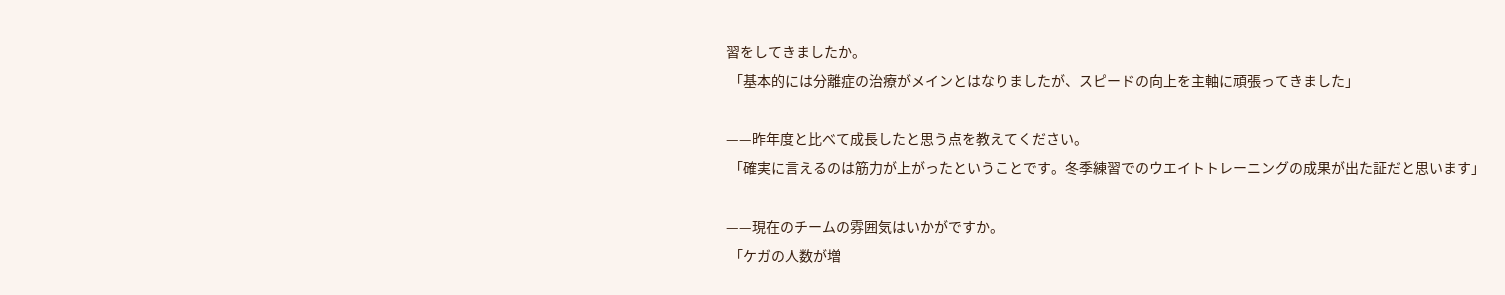習をしてきましたか。
 「基本的には分離症の治療がメインとはなりましたが、スピードの向上を主軸に頑張ってきました」

——昨年度と比べて成長したと思う点を教えてください。
 「確実に言えるのは筋力が上がったということです。冬季練習でのウエイトトレーニングの成果が出た証だと思います」

——現在のチームの雰囲気はいかがですか。
 「ケガの人数が増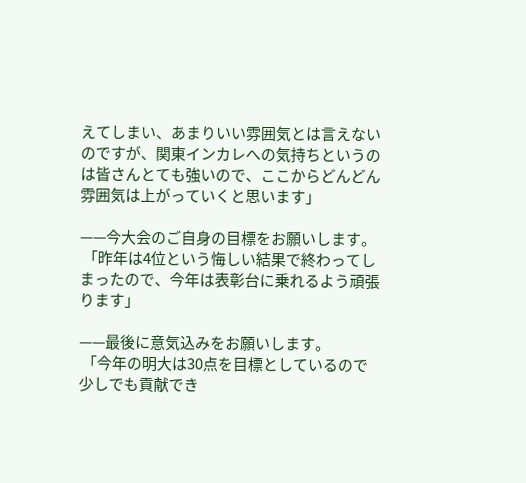えてしまい、あまりいい雰囲気とは言えないのですが、関東インカレへの気持ちというのは皆さんとても強いので、ここからどんどん雰囲気は上がっていくと思います」

——今大会のご自身の目標をお願いします。
 「昨年は4位という悔しい結果で終わってしまったので、今年は表彰台に乗れるよう頑張ります」

——最後に意気込みをお願いします。
 「今年の明大は30点を目標としているので少しでも貢献でき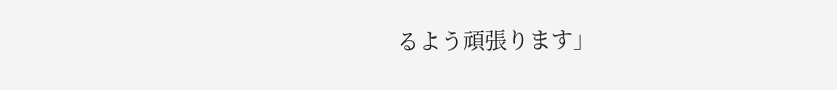るよう頑張ります」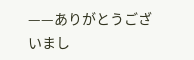——ありがとうございまし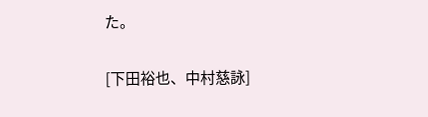た。

[下田裕也、中村慈詠]